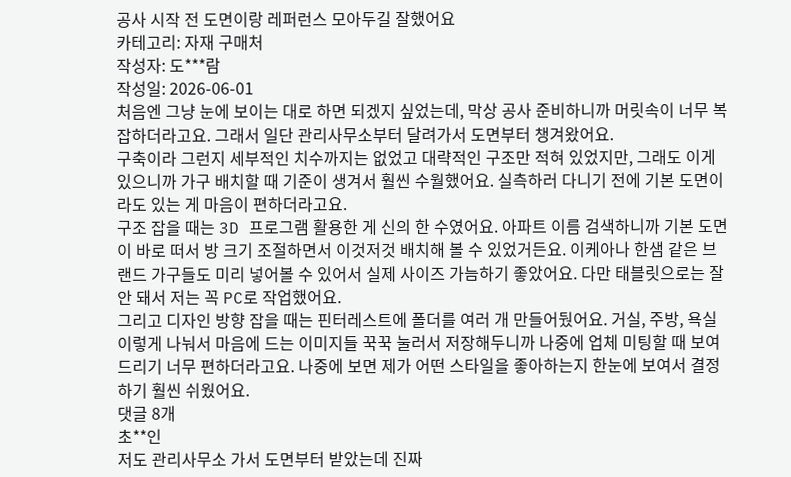공사 시작 전 도면이랑 레퍼런스 모아두길 잘했어요
카테고리: 자재 구매처
작성자: 도***람
작성일: 2026-06-01
처음엔 그냥 눈에 보이는 대로 하면 되겠지 싶었는데, 막상 공사 준비하니까 머릿속이 너무 복잡하더라고요. 그래서 일단 관리사무소부터 달려가서 도면부터 챙겨왔어요.
구축이라 그런지 세부적인 치수까지는 없었고 대략적인 구조만 적혀 있었지만, 그래도 이게 있으니까 가구 배치할 때 기준이 생겨서 훨씬 수월했어요. 실측하러 다니기 전에 기본 도면이라도 있는 게 마음이 편하더라고요.
구조 잡을 때는 3D 프로그램 활용한 게 신의 한 수였어요. 아파트 이름 검색하니까 기본 도면이 바로 떠서 방 크기 조절하면서 이것저것 배치해 볼 수 있었거든요. 이케아나 한샘 같은 브랜드 가구들도 미리 넣어볼 수 있어서 실제 사이즈 가늠하기 좋았어요. 다만 태블릿으로는 잘 안 돼서 저는 꼭 PC로 작업했어요.
그리고 디자인 방향 잡을 때는 핀터레스트에 폴더를 여러 개 만들어뒀어요. 거실, 주방, 욕실 이렇게 나눠서 마음에 드는 이미지들 꾹꾹 눌러서 저장해두니까 나중에 업체 미팅할 때 보여드리기 너무 편하더라고요. 나중에 보면 제가 어떤 스타일을 좋아하는지 한눈에 보여서 결정하기 훨씬 쉬웠어요.
댓글 8개
초**인
저도 관리사무소 가서 도면부터 받았는데 진짜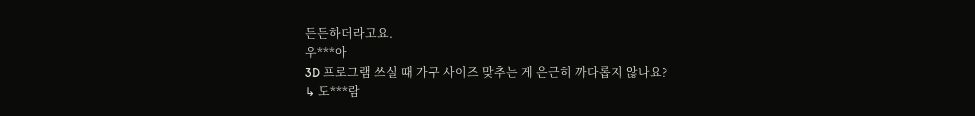든든하더라고요.
우***아
3D 프로그램 쓰실 때 가구 사이즈 맞추는 게 은근히 까다롭지 않나요?
↳ 도***람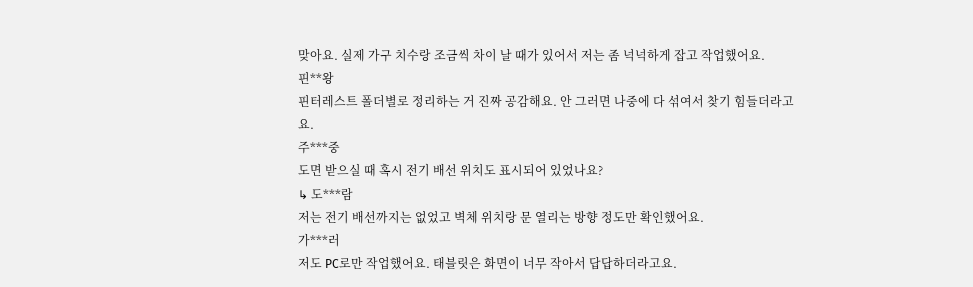맞아요. 실제 가구 치수랑 조금씩 차이 날 때가 있어서 저는 좀 넉넉하게 잡고 작업했어요.
핀**왕
핀터레스트 폴더별로 정리하는 거 진짜 공감해요. 안 그러면 나중에 다 섞여서 찾기 힘들더라고요.
주***중
도면 받으실 때 혹시 전기 배선 위치도 표시되어 있었나요?
↳ 도***람
저는 전기 배선까지는 없었고 벽체 위치랑 문 열리는 방향 정도만 확인했어요.
가***러
저도 PC로만 작업했어요. 태블릿은 화면이 너무 작아서 답답하더라고요.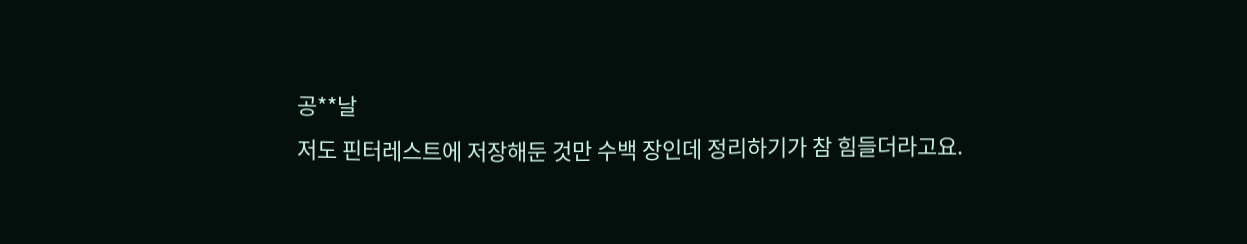공**날
저도 핀터레스트에 저장해둔 것만 수백 장인데 정리하기가 참 힘들더라고요.